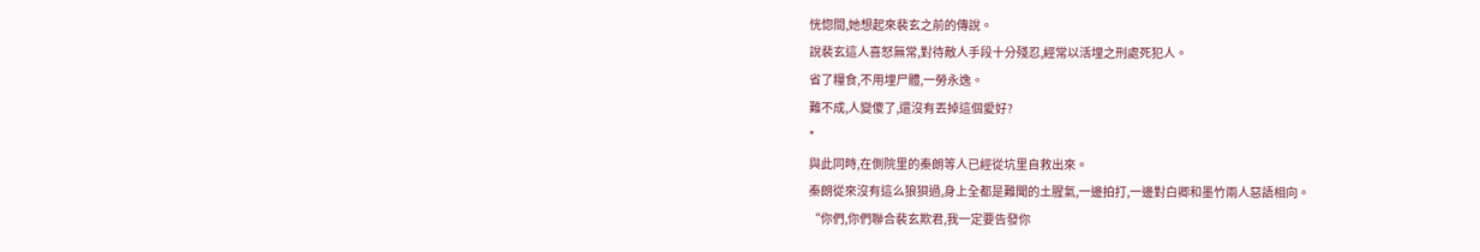恍惚間,她想起來裴玄之前的傳說。
說裴玄這人喜怒無常,對待敵人手段十分殘忍,經常以活埋之刑處死犯人。
省了糧食,不用埋尸體,一勞永逸。
難不成,人變傻了,還沒有丟掉這個愛好?
*
與此同時,在側院里的秦朗等人已經從坑里自救出來。
秦朗從來沒有這么狼狽過,身上全都是難聞的土腥氣,一邊拍打,一邊對白卿和墨竹兩人惡語相向。
“你們,你們聯合裴玄欺君,我一定要告發你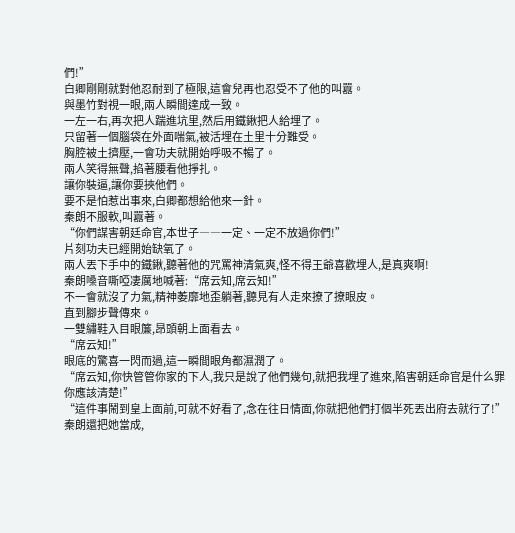們!”
白卿剛剛就對他忍耐到了極限,這會兒再也忍受不了他的叫囂。
與墨竹對視一眼,兩人瞬間達成一致。
一左一右,再次把人踹進坑里,然后用鐵鍬把人給埋了。
只留著一個腦袋在外面喘氣,被活埋在土里十分難受。
胸腔被土擠壓,一會功夫就開始呼吸不暢了。
兩人笑得無聲,掐著腰看他掙扎。
讓你裝逼,讓你要挾他們。
要不是怕惹出事來,白卿都想給他來一針。
秦朗不服軟,叫囂著。
“你們謀害朝廷命官,本世子――一定、一定不放過你們!”
片刻功夫已經開始缺氧了。
兩人丟下手中的鐵鍬,聽著他的咒罵神清氣爽,怪不得王爺喜歡埋人,是真爽啊!
秦朗嗓音嘶啞凄厲地喊著:“席云知,席云知!”
不一會就沒了力氣,精神萎靡地歪躺著,聽見有人走來撩了撩眼皮。
直到腳步聲傳來。
一雙繡鞋入目眼簾,昂頭朝上面看去。
“席云知!”
眼底的驚喜一閃而過,這一瞬間眼角都濕潤了。
“席云知,你快管管你家的下人,我只是說了他們幾句,就把我埋了進來,陷害朝廷命官是什么罪你應該清楚!”
“這件事鬧到皇上面前,可就不好看了,念在往日情面,你就把他們打個半死丟出府去就行了!”
秦朗還把她當成,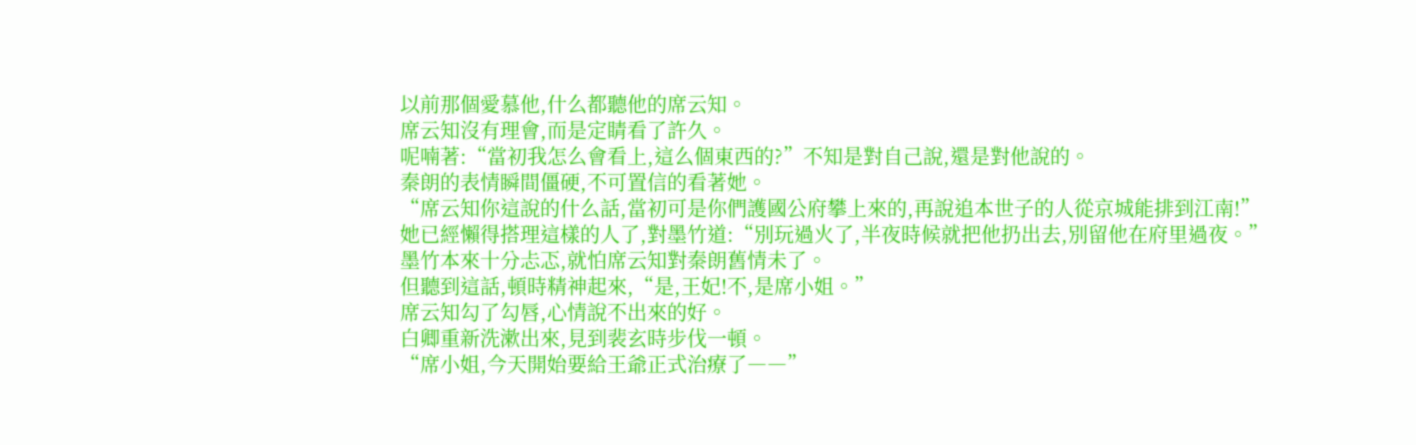以前那個愛慕他,什么都聽他的席云知。
席云知沒有理會,而是定睛看了許久。
呢喃著:“當初我怎么會看上,這么個東西的?”不知是對自己說,還是對他說的。
秦朗的表情瞬間僵硬,不可置信的看著她。
“席云知你這說的什么話,當初可是你們護國公府攀上來的,再說追本世子的人從京城能排到江南!”
她已經懶得搭理這樣的人了,對墨竹道:“別玩過火了,半夜時候就把他扔出去,別留他在府里過夜。”
墨竹本來十分忐忑,就怕席云知對秦朗舊情未了。
但聽到這話,頓時精神起來,“是,王妃!不,是席小姐。”
席云知勾了勾唇,心情說不出來的好。
白卿重新洗漱出來,見到裴玄時步伐一頓。
“席小姐,今天開始要給王爺正式治療了――”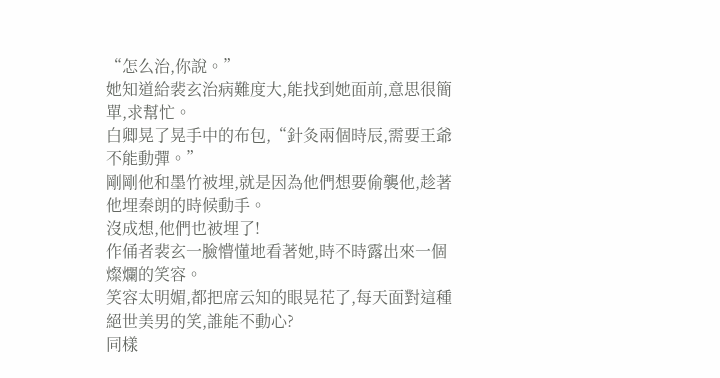“怎么治,你說。”
她知道給裴玄治病難度大,能找到她面前,意思很簡單,求幫忙。
白卿晃了晃手中的布包,“針灸兩個時辰,需要王爺不能動彈。”
剛剛他和墨竹被埋,就是因為他們想要偷襲他,趁著他埋秦朗的時候動手。
沒成想,他們也被埋了!
作俑者裴玄一臉懵懂地看著她,時不時露出來一個燦爛的笑容。
笑容太明媚,都把席云知的眼晃花了,每天面對這種絕世美男的笑,誰能不動心?
同樣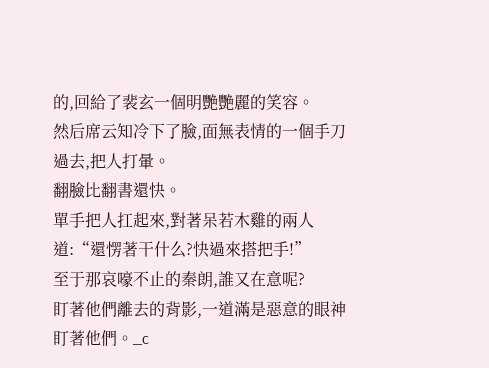的,回給了裴玄一個明艷艷麗的笑容。
然后席云知冷下了臉,面無表情的一個手刀過去,把人打暈。
翻臉比翻書還快。
單手把人扛起來,對著呆若木雞的兩人道:“還愣著干什么?快過來搭把手!”
至于那哀嚎不止的秦朗,誰又在意呢?
盯著他們離去的背影,一道滿是惡意的眼神盯著他們。_c